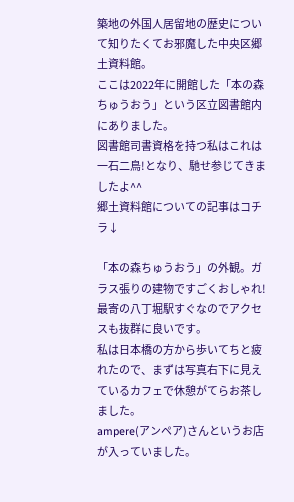築地の外国人居留地の歴史について知りたくてお邪魔した中央区郷土資料館。
ここは2022年に開館した「本の森ちゅうおう」という区立図書館内にありました。
図書館司書資格を持つ私はこれは一石二鳥!となり、馳せ参じてきましたよ^^
郷土資料館についての記事はコチラ↓

「本の森ちゅうおう」の外観。ガラス張りの建物ですごくおしゃれ!
最寄の八丁堀駅すぐなのでアクセスも抜群に良いです。
私は日本橋の方から歩いてちと疲れたので、まずは写真右下に見えているカフェで休憩がてらお茶しました。
ampere(アンペア)さんというお店が入っていました。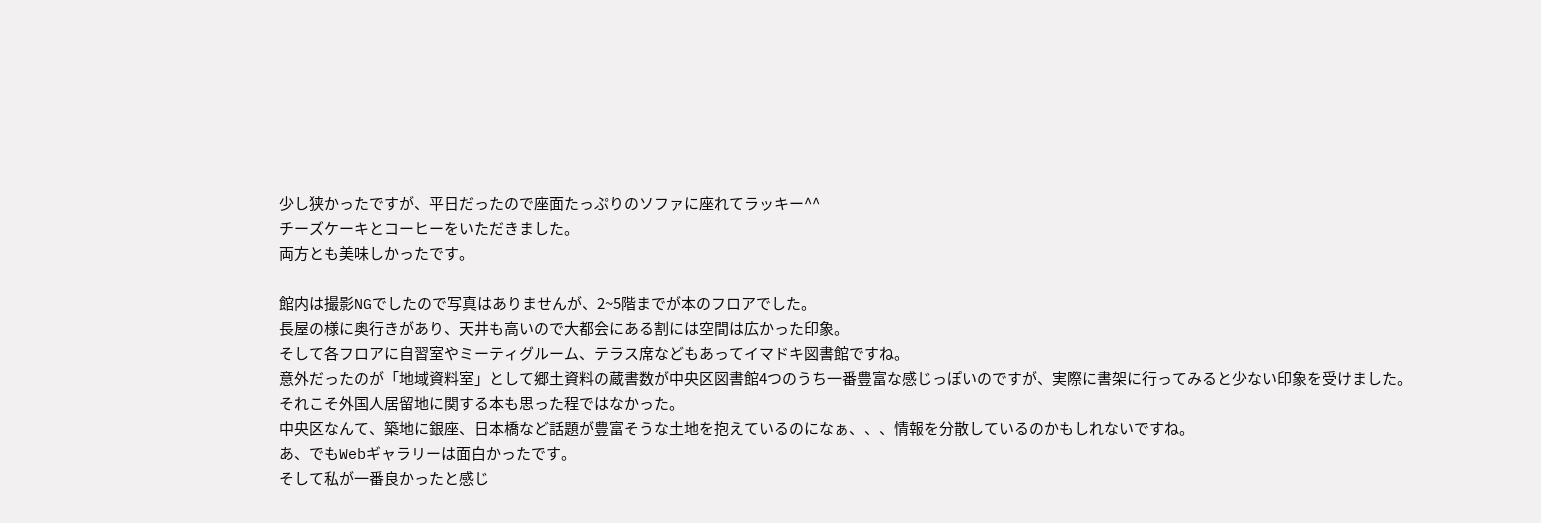少し狭かったですが、平日だったので座面たっぷりのソファに座れてラッキー^^
チーズケーキとコーヒーをいただきました。
両方とも美味しかったです。

館内は撮影NGでしたので写真はありませんが、2~5階までが本のフロアでした。
長屋の様に奥行きがあり、天井も高いので大都会にある割には空間は広かった印象。
そして各フロアに自習室やミーティグルーム、テラス席などもあってイマドキ図書館ですね。
意外だったのが「地域資料室」として郷土資料の蔵書数が中央区図書館4つのうち一番豊富な感じっぽいのですが、実際に書架に行ってみると少ない印象を受けました。
それこそ外国人居留地に関する本も思った程ではなかった。
中央区なんて、築地に銀座、日本橋など話題が豊富そうな土地を抱えているのになぁ、、、情報を分散しているのかもしれないですね。
あ、でもWebギャラリーは面白かったです。
そして私が一番良かったと感じ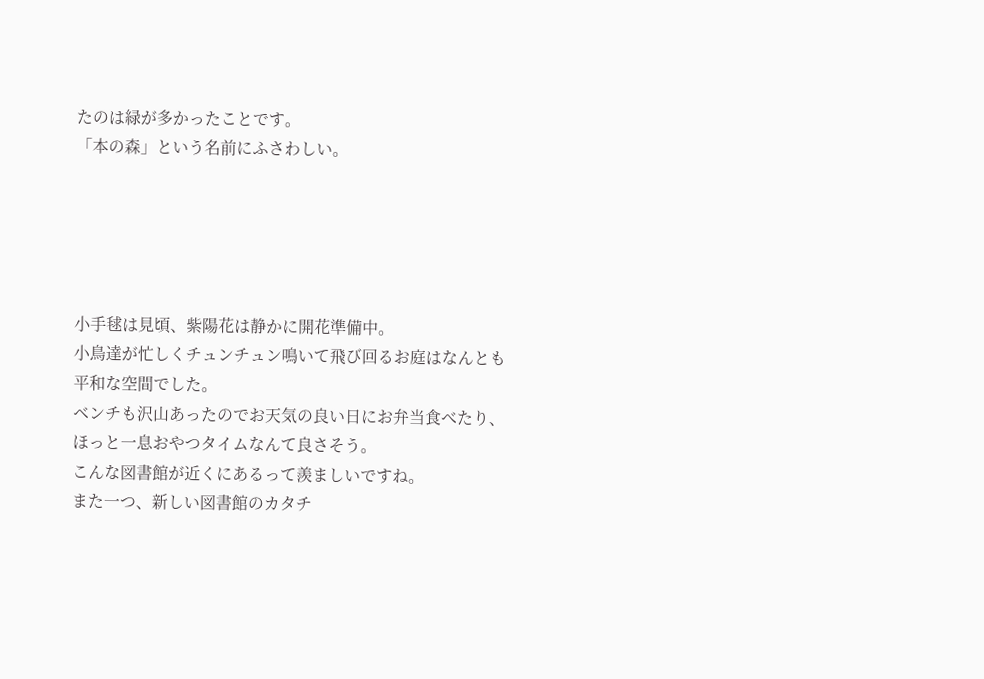たのは緑が多かったことです。
「本の森」という名前にふさわしい。





小手毬は見頃、紫陽花は静かに開花準備中。
小鳥達が忙しくチュンチュン鳴いて飛び回るお庭はなんとも平和な空間でした。
ベンチも沢山あったのでお天気の良い日にお弁当食べたり、ほっと一息おやつタイムなんて良さそう。
こんな図書館が近くにあるって羨ましいですね。
また一つ、新しい図書館のカタチ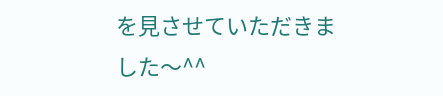を見させていただきました〜^^